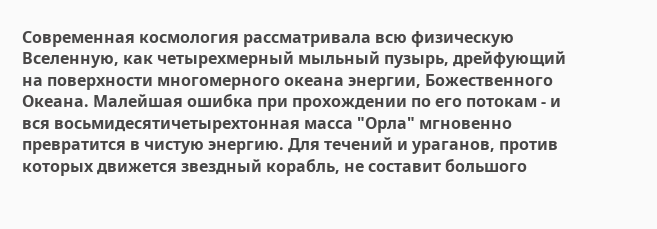Современная космология рассматривала всю физическую Вселенную, как четырехмерный мыльный пузырь, дрейфующий на поверхности многомерного океана энергии, Божественного Океана. Малейшая ошибка при прохождении по его потокам - и вся восьмидесятичетырехтонная масса "Орла" мгновенно превратится в чистую энергию. Для течений и ураганов, против которых движется звездный корабль, не составит большого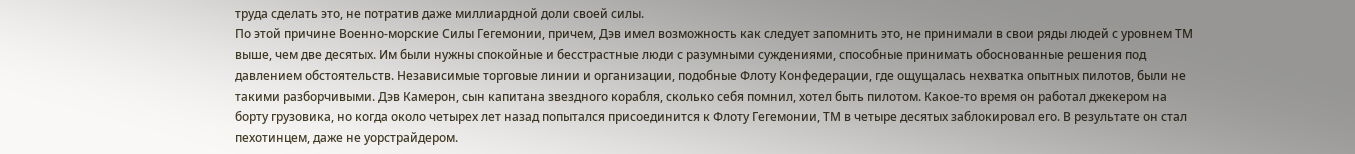труда сделать это, не потратив даже миллиардной доли своей силы.
По этой причине Военно-морские Силы Гегемонии, причем, Дэв имел возможность как следует запомнить это, не принимали в свои ряды людей с уровнем ТМ выше, чем две десятых. Им были нужны спокойные и бесстрастные люди с разумными суждениями, способные принимать обоснованные решения под давлением обстоятельств. Независимые торговые линии и организации, подобные Флоту Конфедерации, где ощущалась нехватка опытных пилотов, были не такими разборчивыми. Дэв Камерон, сын капитана звездного корабля, сколько себя помнил, хотел быть пилотом. Какое-то время он работал джекером на борту грузовика, но когда около четырех лет назад попытался присоединится к Флоту Гегемонии, ТМ в четыре десятых заблокировал его. В результате он стал пехотинцем, даже не уорстрайдером.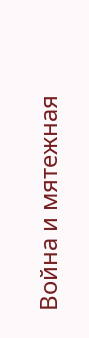Война и мятежная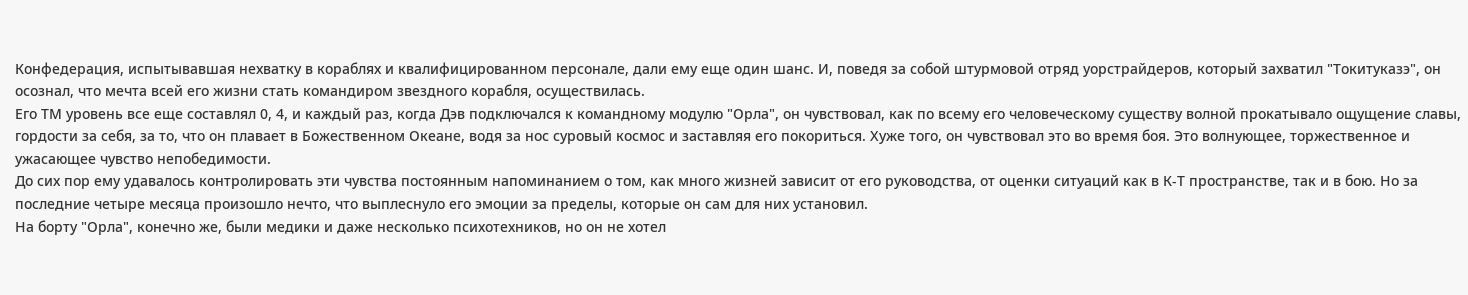Конфедерация, испытывавшая нехватку в кораблях и квалифицированном персонале, дали ему еще один шанс. И, поведя за собой штурмовой отряд уорстрайдеров, который захватил "Токитуказэ", он осознал, что мечта всей его жизни стать командиром звездного корабля, осуществилась.
Его ТМ уровень все еще составлял 0, 4, и каждый раз, когда Дэв подключался к командному модулю "Орла", он чувствовал, как по всему его человеческому существу волной прокатывало ощущение славы, гордости за себя, за то, что он плавает в Божественном Океане, водя за нос суровый космос и заставляя его покориться. Хуже того, он чувствовал это во время боя. Это волнующее, торжественное и ужасающее чувство непобедимости.
До сих пор ему удавалось контролировать эти чувства постоянным напоминанием о том, как много жизней зависит от его руководства, от оценки ситуаций как в К-Т пространстве, так и в бою. Но за последние четыре месяца произошло нечто, что выплеснуло его эмоции за пределы, которые он сам для них установил.
На борту "Орла", конечно же, были медики и даже несколько психотехников, но он не хотел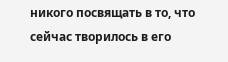никого посвящать в то, что сейчас творилось в его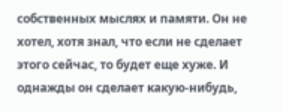собственных мыслях и памяти. Он не хотел, хотя знал, что если не сделает этого сейчас, то будет еще хуже. И однажды он сделает какую-нибудь,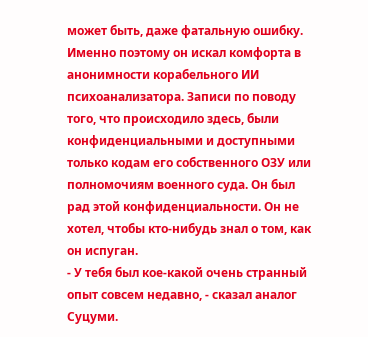может быть, даже фатальную ошибку. Именно поэтому он искал комфорта в анонимности корабельного ИИ психоанализатора. Записи по поводу того, что происходило здесь, были конфиденциальными и доступными только кодам его собственного ОЗУ или полномочиям военного суда. Он был рад этой конфиденциальности. Он не хотел, чтобы кто-нибудь знал о том, как он испуган.
- У тебя был кое-какой очень странный опыт совсем недавно, - сказал аналог Суцуми.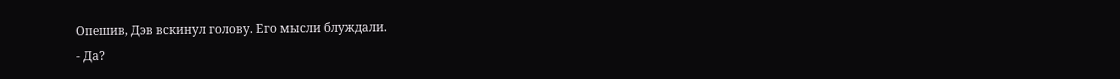Опешив, Дэв вскинул голову. Его мысли блуждали.
- Да?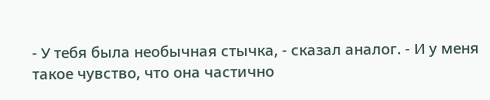- У тебя была необычная стычка, - сказал аналог. - И у меня такое чувство, что она частично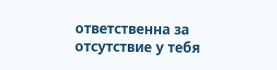ответственна за отсутствие у тебя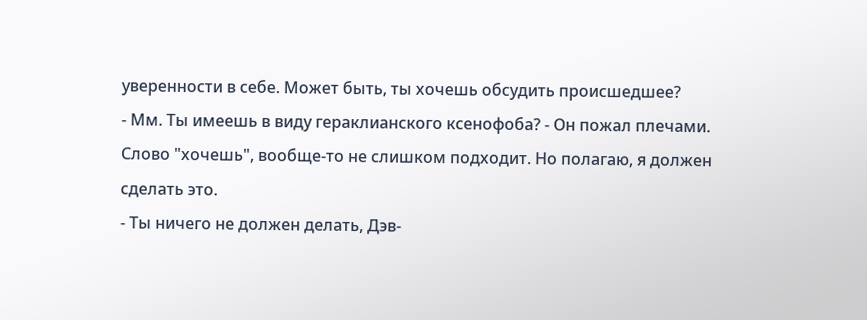уверенности в себе. Может быть, ты хочешь обсудить происшедшее?
- Мм. Ты имеешь в виду гераклианского ксенофоба? - Он пожал плечами. Слово "хочешь", вообще-то не слишком подходит. Но полагаю, я должен сделать это.
- Ты ничего не должен делать, Дэв-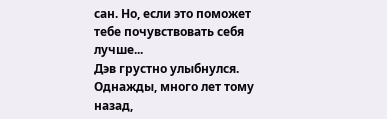сан. Но, если это поможет тебе почувствовать себя лучше...
Дэв грустно улыбнулся. Однажды, много лет тому назад,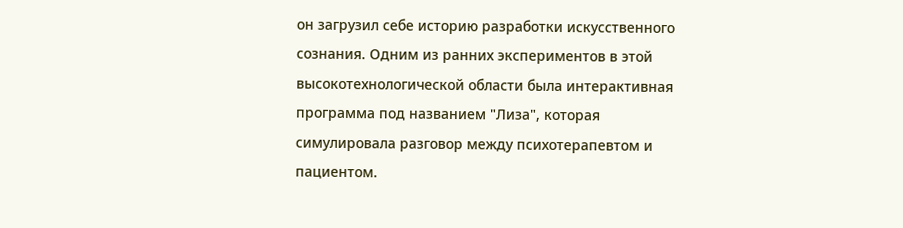он загрузил себе историю разработки искусственного сознания. Одним из ранних экспериментов в этой высокотехнологической области была интерактивная программа под названием "Лиза", которая симулировала разговор между психотерапевтом и пациентом.